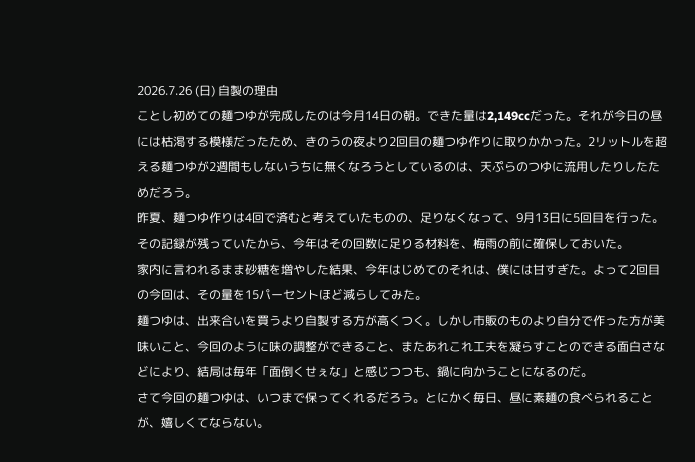2026.7.26 (日) 自製の理由
ことし初めての麺つゆが完成したのは今月14日の朝。できた量は2,149ccだった。それが今日の昼には枯渇する模様だったため、きのうの夜より2回目の麺つゆ作りに取りかかった。2リットルを超える麺つゆが2週間もしないうちに無くなろうとしているのは、天ぷらのつゆに流用したりしたためだろう。
昨夏、麺つゆ作りは4回で済むと考えていたものの、足りなくなって、9月13日に5回目を行った。その記録が残っていたから、今年はその回数に足りる材料を、梅雨の前に確保しておいた。
家内に言われるまま砂糖を増やした結果、今年はじめてのそれは、僕には甘すぎた。よって2回目の今回は、その量を15パーセントほど減らしてみた。
麺つゆは、出来合いを買うより自製する方が高くつく。しかし市販のものより自分で作った方が美味いこと、今回のように味の調整ができること、またあれこれ工夫を凝らすことのできる面白さなどにより、結局は毎年「面倒くせぇな」と感じつつも、鍋に向かうことになるのだ。
さて今回の麺つゆは、いつまで保ってくれるだろう。とにかく毎日、昼に素麺の食べられることが、嬉しくてならない。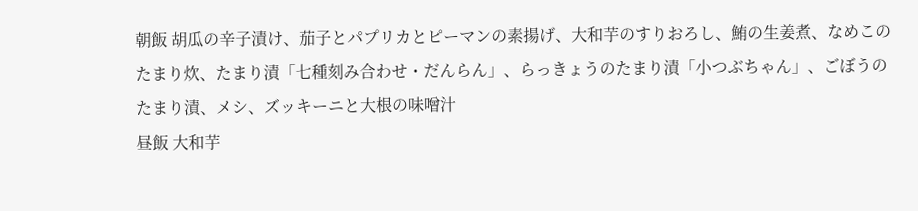朝飯 胡瓜の辛子漬け、茄子とパプリカとピーマンの素揚げ、大和芋のすりおろし、鮪の生姜煮、なめこのたまり炊、たまり漬「七種刻み合わせ・だんらん」、らっきょうのたまり漬「小つぶちゃん」、ごぼうのたまり漬、メシ、ズッキーニと大根の味噌汁
昼飯 大和芋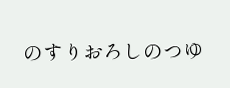のすりおろしのつゆ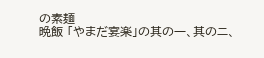の素麺
晩飯 「やまだ宴楽」の其の一、其のニ、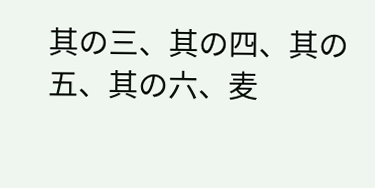其の三、其の四、其の五、其の六、麦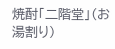焼酎「二階堂」(お湯割り)